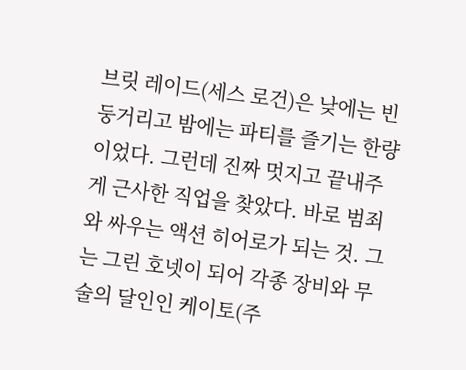브릿 레이드(세스 로건)은 낮에는 빈둥거리고 밤에는 파티를 즐기는 한량이었다. 그런데 진짜 멋지고 끝내주게 근사한 직업을 찾았다. 바로 범죄와 싸우는 액션 히어로가 되는 것. 그는 그린 호넷이 되어 각종 장비와 무술의 달인인 케이토(주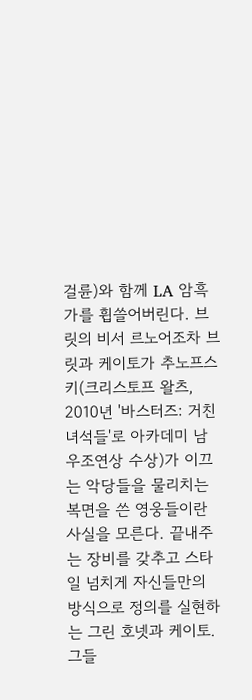걸륜)와 함께 LA 암흑가를 휩쓸어버린다. 브릿의 비서 르노어조차 브릿과 케이토가 추노프스키(크리스토프 왈츠, 2010년 '바스터즈: 거친 녀석들'로 아카데미 남우조연상 수상)가 이끄는 악당들을 물리치는 복면을 쓴 영웅들이란 사실을 모른다. 끝내주는 장비를 갖추고 스타일 넘치게 자신들만의 방식으로 정의를 실현하는 그린 호넷과 케이토. 그들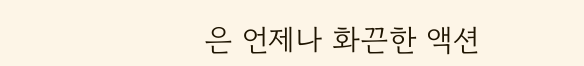은 언제나 화끈한 액션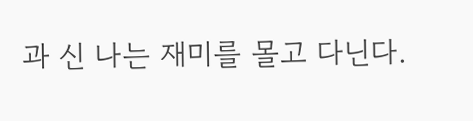과 신 나는 재미를 몰고 다닌다.